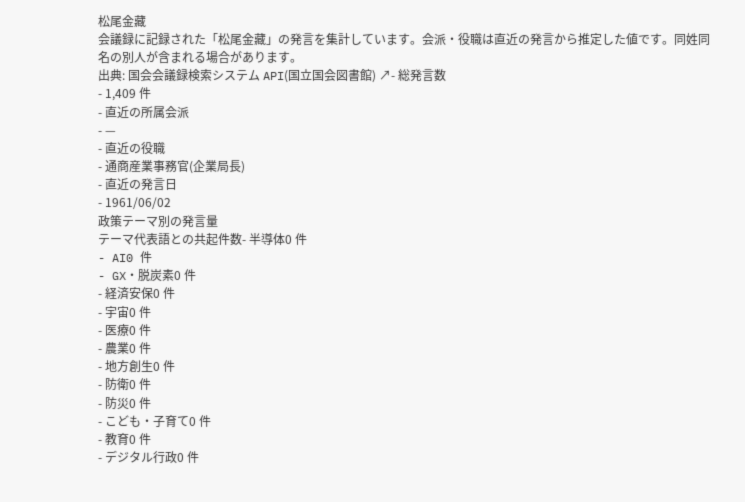松尾金藏
会議録に記録された「松尾金藏」の発言を集計しています。会派・役職は直近の発言から推定した値です。同姓同名の別人が含まれる場合があります。
出典: 国会会議録検索システム API(国立国会図書館) ↗- 総発言数
- 1,409 件
- 直近の所属会派
- —
- 直近の役職
- 通商産業事務官(企業局長)
- 直近の発言日
- 1961/06/02
政策テーマ別の発言量
テーマ代表語との共起件数- 半導体0 件
- AI0 件
- GX・脱炭素0 件
- 経済安保0 件
- 宇宙0 件
- 医療0 件
- 農業0 件
- 地方創生0 件
- 防衛0 件
- 防災0 件
- こども・子育て0 件
- 教育0 件
- デジタル行政0 件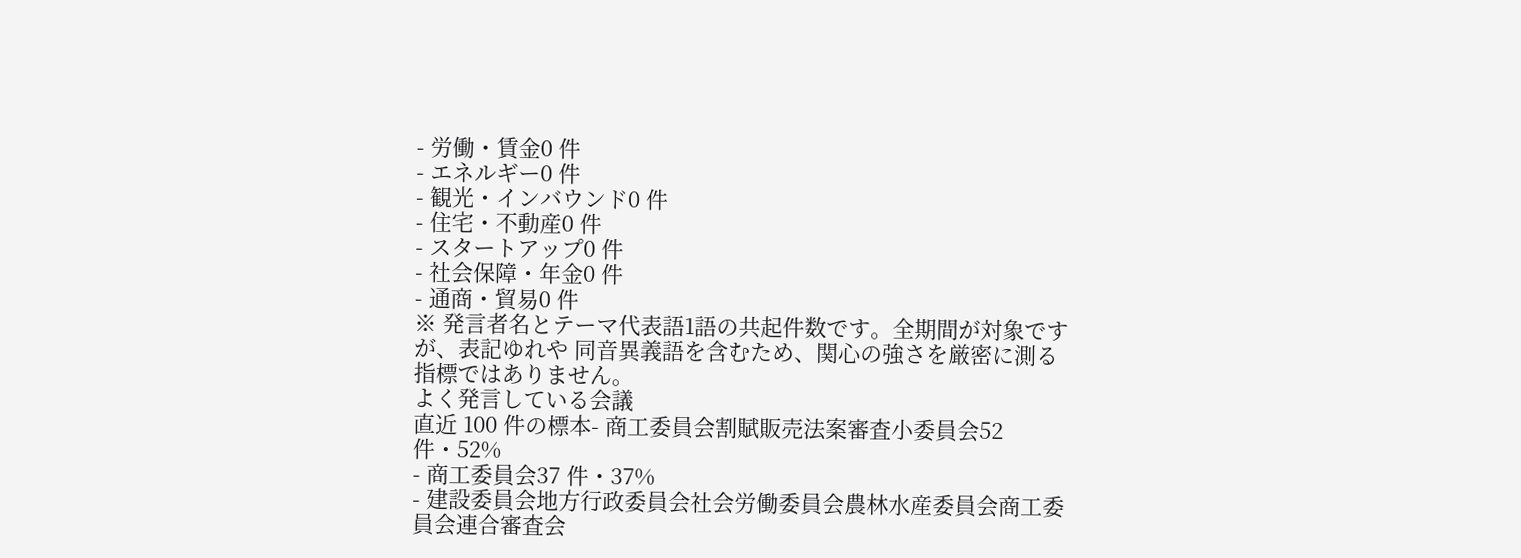- 労働・賃金0 件
- エネルギー0 件
- 観光・インバウンド0 件
- 住宅・不動産0 件
- スタートアップ0 件
- 社会保障・年金0 件
- 通商・貿易0 件
※ 発言者名とテーマ代表語1語の共起件数です。全期間が対象ですが、表記ゆれや 同音異義語を含むため、関心の強さを厳密に測る指標ではありません。
よく発言している会議
直近 100 件の標本- 商工委員会割賦販売法案審査小委員会52 件・52%
- 商工委員会37 件・37%
- 建設委員会地方行政委員会社会労働委員会農林水産委員会商工委員会連合審査会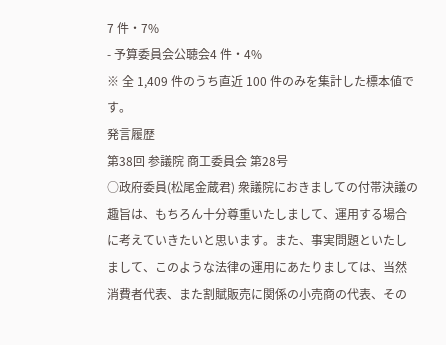7 件・7%
- 予算委員会公聴会4 件・4%
※ 全 1,409 件のうち直近 100 件のみを集計した標本値です。
発言履歴
第38回 参議院 商工委員会 第28号
○政府委員(松尾金蔵君) 衆議院におきましての付帯決議の趣旨は、もちろん十分尊重いたしまして、運用する場合に考えていきたいと思います。また、事実問題といたしまして、このような法律の運用にあたりましては、当然消費者代表、また割賦販売に関係の小売商の代表、その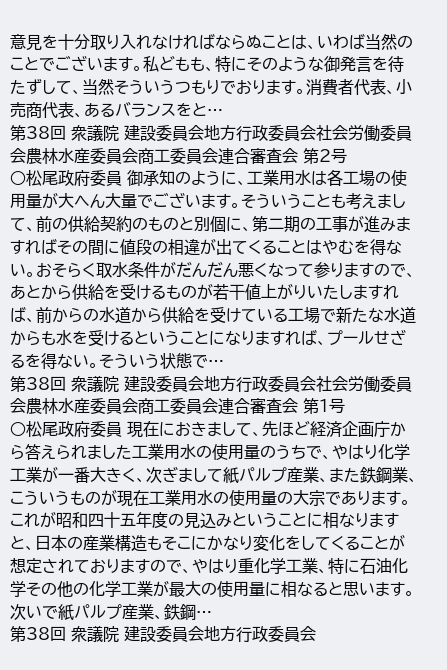意見を十分取り入れなければならぬことは、いわば当然のことでございます。私どもも、特にそのような御発言を待たずして、当然そういうつもりでおります。消費者代表、小売商代表、あるバランスをと…
第38回 衆議院 建設委員会地方行政委員会社会労働委員会農林水産委員会商工委員会連合審査会 第2号
○松尾政府委員 御承知のように、工業用水は各工場の使用量が大へん大量でございます。そういうことも考えまして、前の供給契約のものと別個に、第二期の工事が進みますればその間に値段の相違が出てくることはやむを得ない。おそらく取水条件がだんだん悪くなって参りますので、あとから供給を受けるものが若干値上がりいたしますれば、前からの水道から供給を受けている工場で新たな水道からも水を受けるということになりますれば、プールせざるを得ない。そういう状態で…
第38回 衆議院 建設委員会地方行政委員会社会労働委員会農林水産委員会商工委員会連合審査会 第1号
○松尾政府委員 現在におきまして、先ほど経済企画庁から答えられました工業用水の使用量のうちで、やはり化学工業が一番大きく、次ぎまして紙パルプ産業、また鉄鋼業、こういうものが現在工業用水の使用量の大宗であります。これが昭和四十五年度の見込みということに相なりますと、日本の産業構造もそこにかなり変化をしてくることが想定されておりますので、やはり重化学工業、特に石油化学その他の化学工業が最大の使用量に相なると思います。次いで紙パルプ産業、鉄鋼…
第38回 衆議院 建設委員会地方行政委員会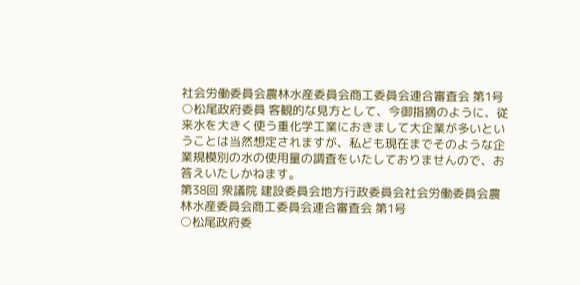社会労働委員会農林水産委員会商工委員会連合審査会 第1号
○松尾政府委員 客観的な見方として、今御指摘のように、従来水を大きく使う重化学工業におきまして大企業が多いということは当然想定されますが、私ども現在までそのような企業規模別の水の使用量の調査をいたしておりませんので、お答えいたしかねます。
第38回 衆議院 建設委員会地方行政委員会社会労働委員会農林水産委員会商工委員会連合審査会 第1号
○松尾政府委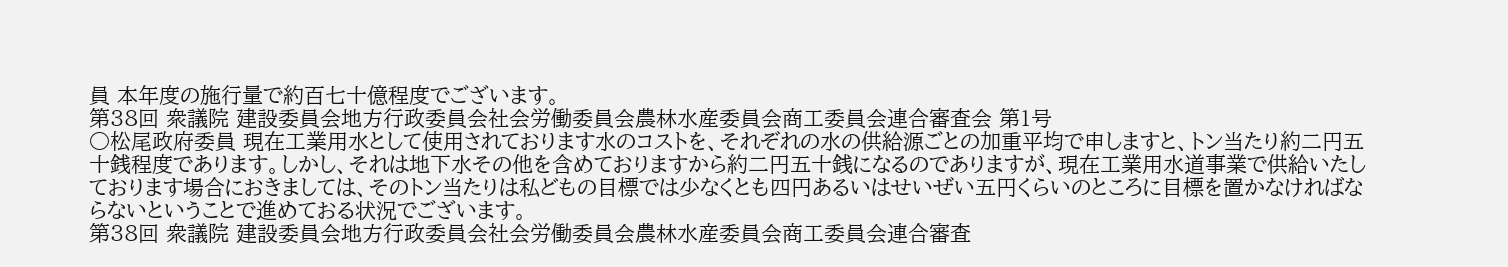員 本年度の施行量で約百七十億程度でございます。
第38回 衆議院 建設委員会地方行政委員会社会労働委員会農林水産委員会商工委員会連合審査会 第1号
○松尾政府委員 現在工業用水として使用されております水のコストを、それぞれの水の供給源ごとの加重平均で申しますと、トン当たり約二円五十銭程度であります。しかし、それは地下水その他を含めておりますから約二円五十銭になるのでありますが、現在工業用水道事業で供給いたしております場合におきましては、そのトン当たりは私どもの目標では少なくとも四円あるいはせいぜい五円くらいのところに目標を置かなければならないということで進めておる状況でございます。
第38回 衆議院 建設委員会地方行政委員会社会労働委員会農林水産委員会商工委員会連合審査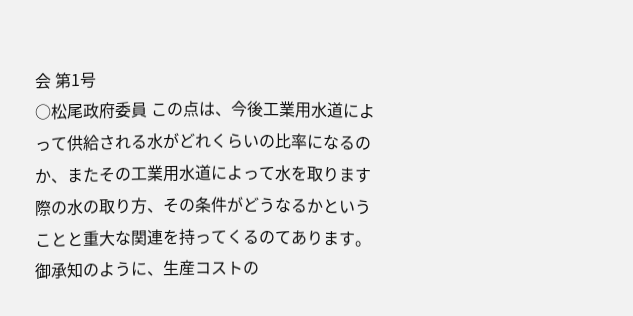会 第1号
○松尾政府委員 この点は、今後工業用水道によって供給される水がどれくらいの比率になるのか、またその工業用水道によって水を取ります際の水の取り方、その条件がどうなるかということと重大な関連を持ってくるのてあります。御承知のように、生産コストの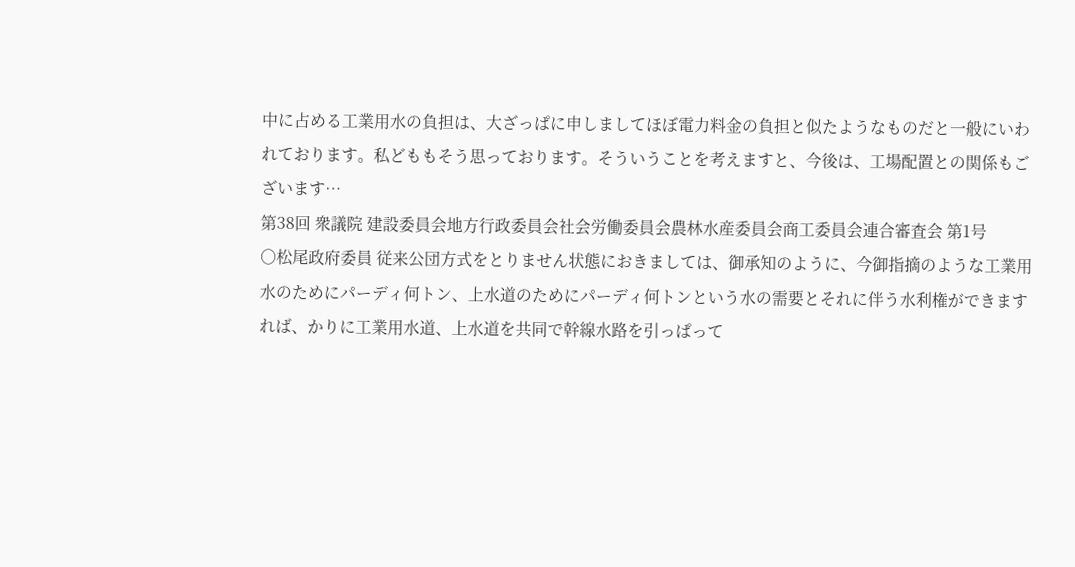中に占める工業用水の負担は、大ざっぱに申しましてほぼ電力料金の負担と似たようなものだと一般にいわれております。私どももそう思っております。そういうことを考えますと、今後は、工場配置との関係もございます…
第38回 衆議院 建設委員会地方行政委員会社会労働委員会農林水産委員会商工委員会連合審査会 第1号
○松尾政府委員 従来公団方式をとりません状態におきましては、御承知のように、今御指摘のような工業用水のためにパーディ何トン、上水道のためにパーディ何トンという水の需要とそれに伴う水利権ができますれば、かりに工業用水道、上水道を共同で幹線水路を引っぱって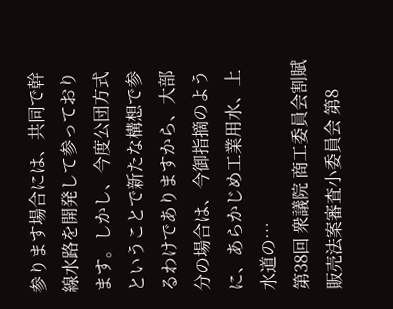参ります場合には、共同で幹線水路を開発して参っております。しかし、今度公団方式ということで新たな構想で参るわけでありますから、大部分の場合は、今御指摘のように、あらかじめ工業用水、上水道の…
第38回 衆議院 商工委員会割賦販売法案審査小委員会 第8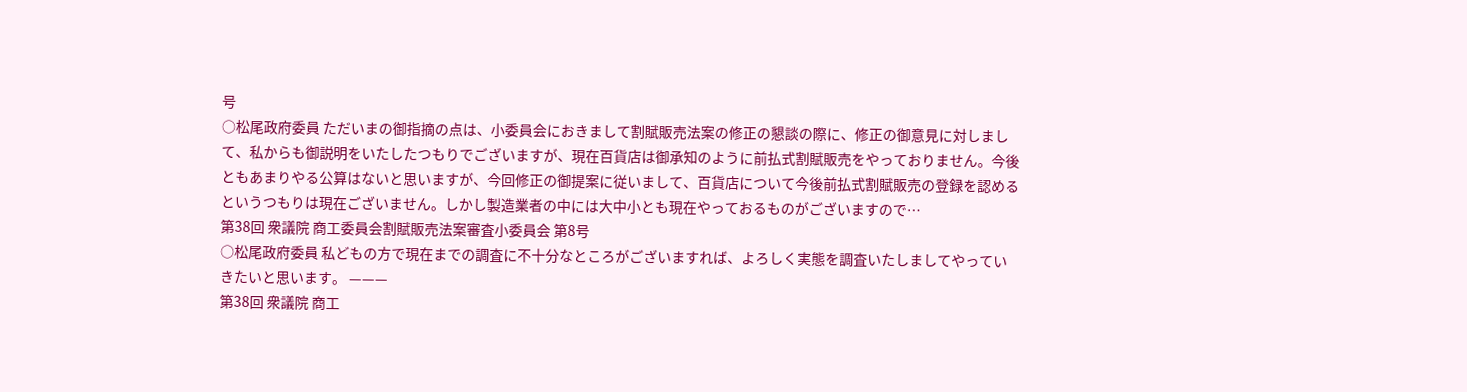号
○松尾政府委員 ただいまの御指摘の点は、小委員会におきまして割賦販売法案の修正の懇談の際に、修正の御意見に対しまして、私からも御説明をいたしたつもりでございますが、現在百貨店は御承知のように前払式割賦販売をやっておりません。今後ともあまりやる公算はないと思いますが、今回修正の御提案に従いまして、百貨店について今後前払式割賦販売の登録を認めるというつもりは現在ございません。しかし製造業者の中には大中小とも現在やっておるものがございますので…
第38回 衆議院 商工委員会割賦販売法案審査小委員会 第8号
○松尾政府委員 私どもの方で現在までの調査に不十分なところがございますれば、よろしく実態を調査いたしましてやっていきたいと思います。 ———
第38回 衆議院 商工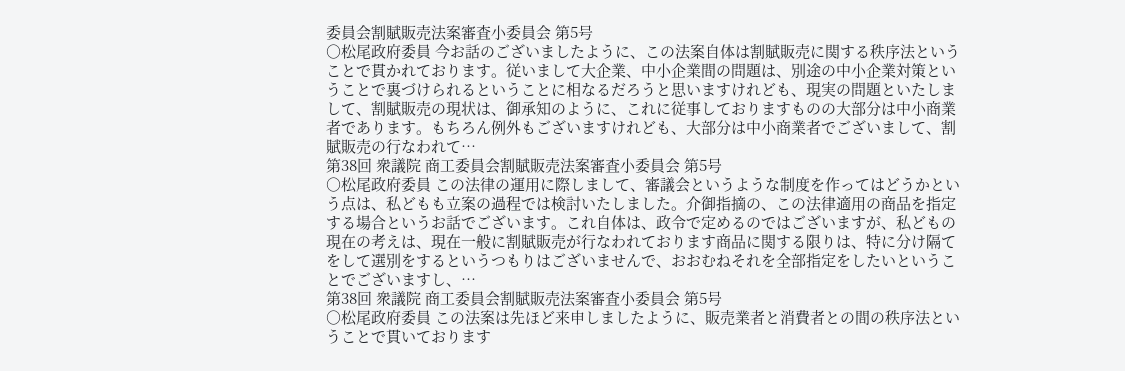委員会割賦販売法案審査小委員会 第5号
○松尾政府委員 今お話のございましたように、この法案自体は割賦販売に関する秩序法ということで貫かれております。従いまして大企業、中小企業間の問題は、別途の中小企業対策ということで裏づけられるということに相なるだろうと思いますけれども、現実の問題といたしまして、割賦販売の現状は、御承知のように、これに従事しておりますものの大部分は中小商業者であります。もちろん例外もございますけれども、大部分は中小商業者でございまして、割賦販売の行なわれて…
第38回 衆議院 商工委員会割賦販売法案審査小委員会 第5号
○松尾政府委員 この法律の運用に際しまして、審議会というような制度を作ってはどうかという点は、私どもも立案の過程では検討いたしました。介御指摘の、この法律適用の商品を指定する場合というお話でございます。これ自体は、政令で定めるのではございますが、私どもの現在の考えは、現在一般に割賦販売が行なわれております商品に関する限りは、特に分け隔てをして選別をするというつもりはございませんで、おおむねそれを全部指定をしたいということでございますし、…
第38回 衆議院 商工委員会割賦販売法案審査小委員会 第5号
○松尾政府委員 この法案は先ほど来申しましたように、販売業者と消費者との間の秩序法ということで貫いております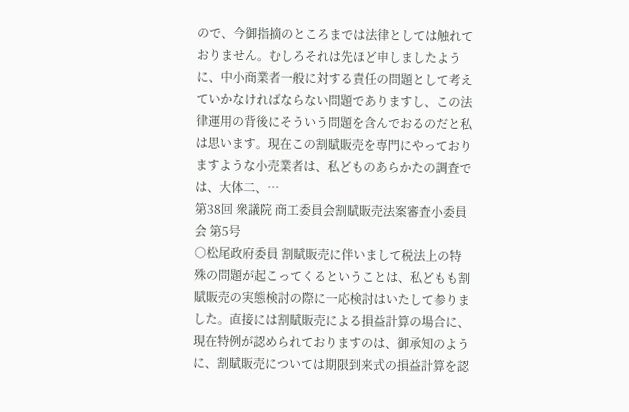ので、今御指摘のところまでは法律としては触れておりません。むしろそれは先ほど申しましたように、中小商業者一般に対する責任の問題として考えていかなければならない問題でありますし、この法律運用の背後にそういう問題を含んでおるのだと私は思います。現在この割賦販売を専門にやっておりますような小売業者は、私どものあらかたの調査では、大体二、…
第38回 衆議院 商工委員会割賦販売法案審査小委員会 第5号
○松尾政府委員 割賦販売に伴いまして税法上の特殊の問題が起こってくるということは、私どもも割賦販売の実態検討の際に一応検討はいたして参りました。直接には割賦販売による損益計算の場合に、現在特例が認められておりますのは、御承知のように、割賦販売については期限到来式の損益計算を認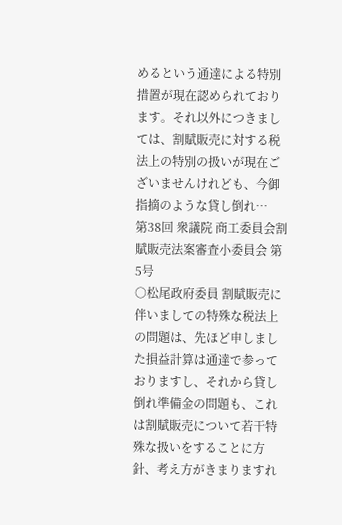めるという通達による特別措置が現在認められております。それ以外につきましては、割賦販売に対する税法上の特別の扱いが現在ございませんけれども、今御指摘のような貸し倒れ…
第38回 衆議院 商工委員会割賦販売法案審査小委員会 第5号
○松尾政府委員 割賦販売に伴いましての特殊な税法上の問題は、先ほど申しました損益計算は通達で参っておりますし、それから貸し倒れ準備金の問題も、これは割賦販売について若干特殊な扱いをすることに方針、考え方がきまりますれ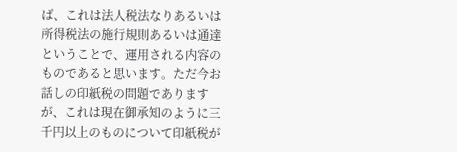ば、これは法人税法なりあるいは所得税法の施行規則あるいは通達ということで、運用される内容のものであると思います。ただ今お話しの印紙税の問題でありますが、これは現在御承知のように三千円以上のものについて印紙税が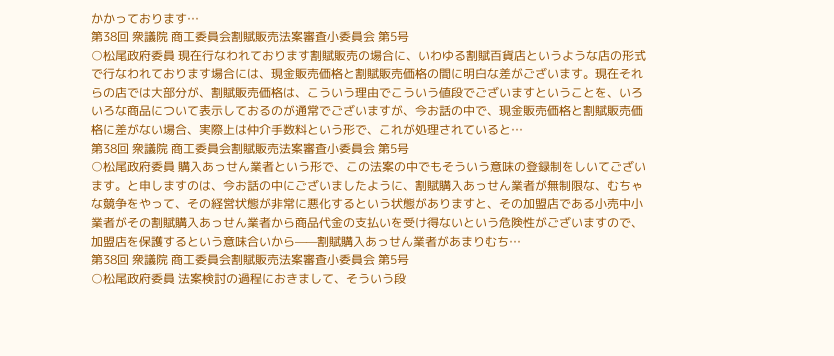かかっております…
第38回 衆議院 商工委員会割賦販売法案審査小委員会 第5号
○松尾政府委員 現在行なわれております割賦販売の場合に、いわゆる割賦百貨店というような店の形式で行なわれております場合には、現金販売価格と割賦販売価格の間に明白な差がございます。現在それらの店では大部分が、割賦販売価格は、こういう理由でこういう値段でございますということを、いろいろな商品について表示しておるのが通常でございますが、今お話の中で、現金販売価格と割賦販売価格に差がない場合、実際上は仲介手数料という形で、これが処理されていると…
第38回 衆議院 商工委員会割賦販売法案審査小委員会 第5号
○松尾政府委員 購入あっせん業者という形で、この法案の中でもそういう意味の登録制をしいてございます。と申しますのは、今お話の中にございましたように、割賦購入あっせん業者が無制限な、むちゃな競争をやって、その経営状態が非常に悪化するという状態がありますと、その加盟店である小売中小業者がその割賦購入あっせん業者から商品代金の支払いを受け得ないという危険性がございますので、加盟店を保護するという意味合いから——割賦購入あっせん業者があまりむち…
第38回 衆議院 商工委員会割賦販売法案審査小委員会 第5号
○松尾政府委員 法案検討の過程におきまして、そういう段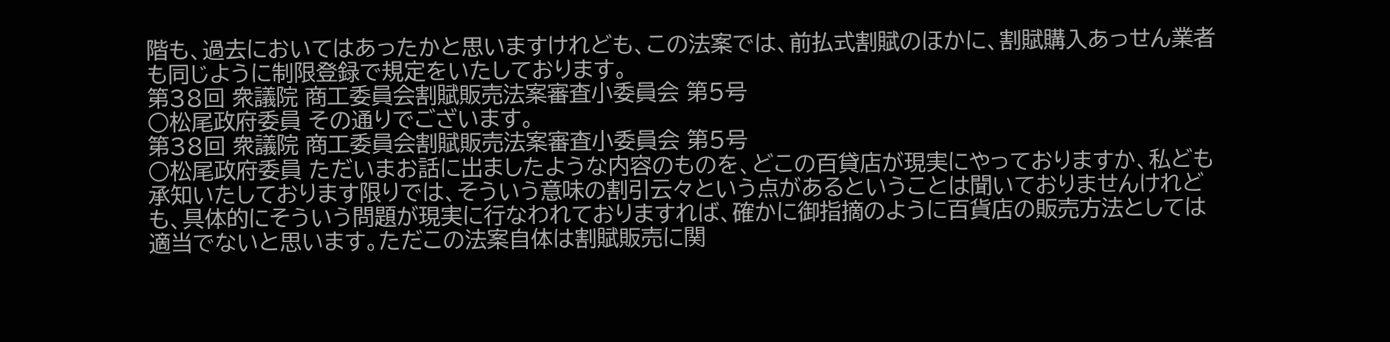階も、過去においてはあったかと思いますけれども、この法案では、前払式割賦のほかに、割賦購入あっせん業者も同じように制限登録で規定をいたしております。
第38回 衆議院 商工委員会割賦販売法案審査小委員会 第5号
○松尾政府委員 その通りでございます。
第38回 衆議院 商工委員会割賦販売法案審査小委員会 第5号
○松尾政府委員 ただいまお話に出ましたような内容のものを、どこの百貸店が現実にやっておりますか、私ども承知いたしております限りでは、そういう意味の割引云々という点があるということは聞いておりませんけれども、具体的にそういう問題が現実に行なわれておりますれば、確かに御指摘のように百貨店の販売方法としては適当でないと思います。ただこの法案自体は割賦販売に関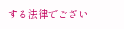する法律でござい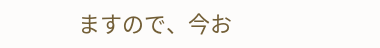ますので、今お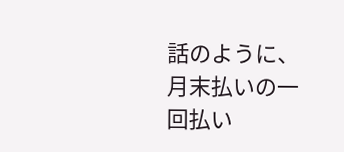話のように、月末払いの一回払い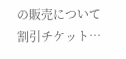の販売について割引チケット…